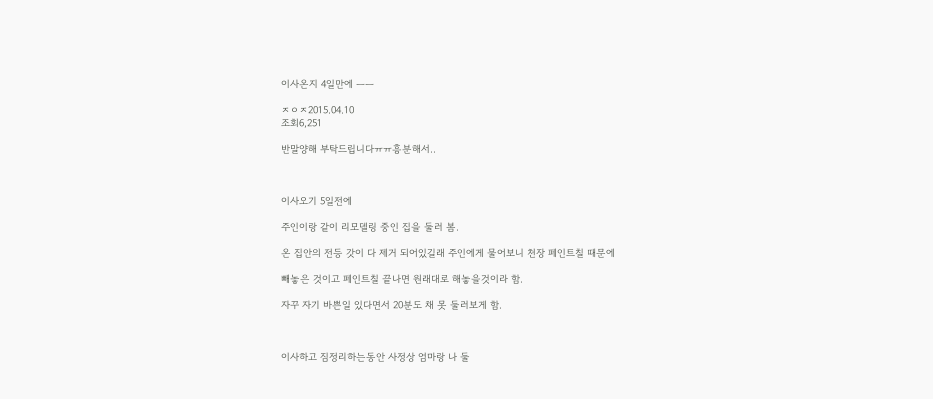이사온지 4일만에 ㅡㅡ

ㅈㅇㅈ2015.04.10
조회6,251

반말양해 부탁드립니다ㅠㅠ흥분해서..



이사오기 5일전에

주인이랑 같이 리모델링 중인 집을 둘러 봄.

온 집안의 전등 갓이 다 제거 되어있길래 주인에게 물어보니 천장 페인트칠 때문에

빼놓은 것이고 페인트칠 끝나면 원래대로 해놓을것이라 함.

자꾸 자기 바쁜일 있다면서 20분도 채 못 둘러보게 함.



이사하고 짐정리하는동안 사정상 엄마랑 나 둘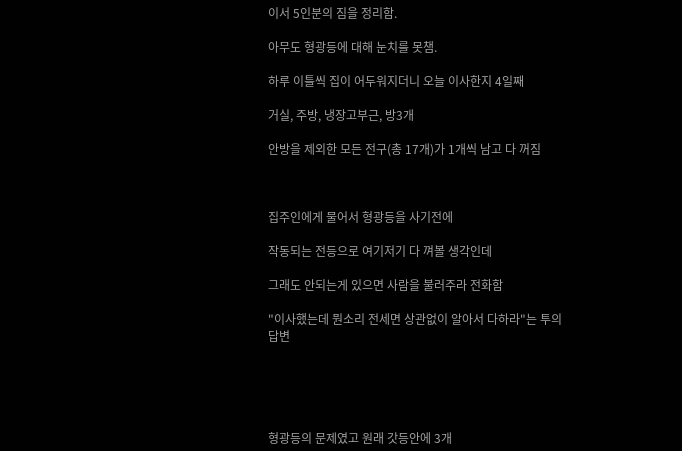이서 5인분의 짐을 정리함.

아무도 형광등에 대해 눈치를 못챔.

하루 이틀씩 집이 어두워지더니 오늘 이사한지 4일째

거실, 주방, 냉장고부근, 방3개

안방을 제외한 모든 전구(총 17개)가 1개씩 남고 다 꺼짐



집주인에게 물어서 형광등을 사기전에

작동되는 전등으로 여기저기 다 껴볼 생각인데

그래도 안되는게 있으면 사람을 불러주라 전화함

"이사했는데 뭔소리 전세면 상관없이 알아서 다하라"는 투의 답변





형광등의 문제였고 원래 갓등안에 3개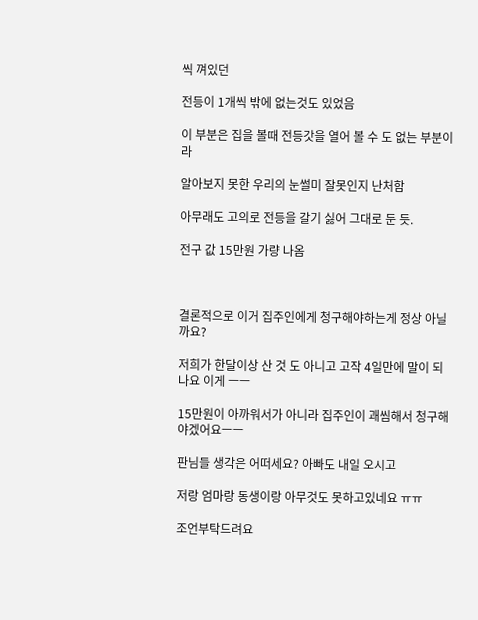씩 껴있던

전등이 1개씩 밖에 없는것도 있었음

이 부분은 집을 볼때 전등갓을 열어 볼 수 도 없는 부분이라

알아보지 못한 우리의 눈썰미 잘못인지 난처함

아무래도 고의로 전등을 갈기 싫어 그대로 둔 듯.

전구 값 15만원 가량 나옴



결론적으로 이거 집주인에게 청구해야하는게 정상 아닐까요?

저희가 한달이상 산 것 도 아니고 고작 4일만에 말이 되나요 이게 ㅡㅡ

15만원이 아까워서가 아니라 집주인이 괘씸해서 청구해야겠어요ㅡㅡ

판님들 생각은 어떠세요? 아빠도 내일 오시고

저랑 엄마랑 동생이랑 아무것도 못하고있네요 ㅠㅠ

조언부탁드려요